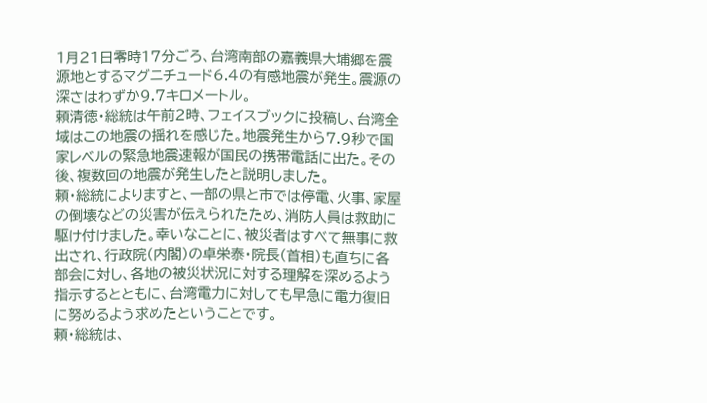1月21日零時17分ごろ、台湾南部の嘉義県大埔郷を震源地とするマグニチュード6.4の有感地震が発生。震源の深さはわずか9.7キロメートル。
頼清徳・総統は午前2時、フェイスブックに投稿し、台湾全域はこの地震の揺れを感じた。地震発生から7.9秒で国家レベルの緊急地震速報が国民の携帯電話に出た。その後、複数回の地震が発生したと説明しました。
頼・総統によりますと、一部の県と市では停電、火事、家屋の倒壊などの災害が伝えられたため、消防人員は救助に駆け付けました。幸いなことに、被災者はすべて無事に救出され、行政院(内閣)の卓栄泰・院長(首相)も直ちに各部会に対し、各地の被災状況に対する理解を深めるよう指示するとともに、台湾電力に対しても早急に電力復旧に努めるよう求めたということです。
頼・総統は、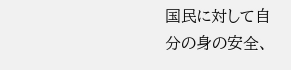国民に対して自分の身の安全、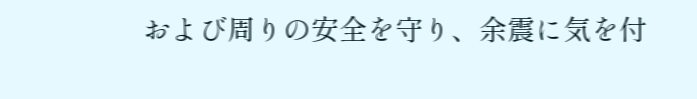および周りの安全を守り、余震に気を付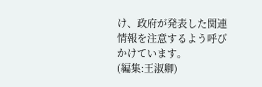け、政府が発表した関連情報を注意するよう呼びかけています。
(編集:王淑卿)